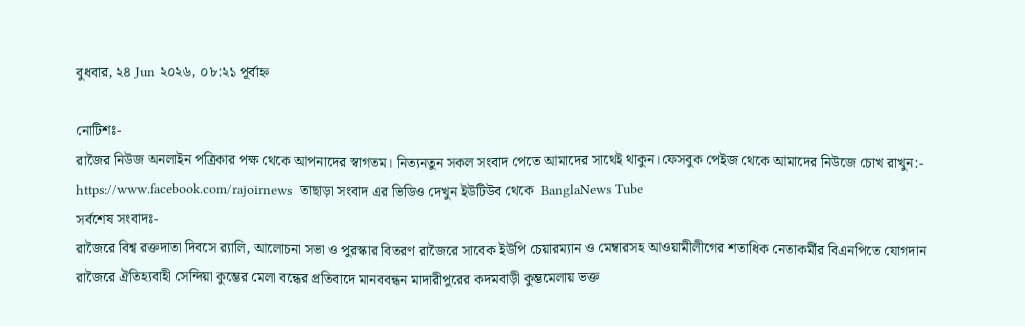বুধবার, ২৪ Jun ২০২৬, ০৮:২১ পূর্বাহ্ন

নোটিশঃ-
রাজৈর নিউজ অনলাইন পত্রিকার পক্ষ থেকে আপনাদের স্বাগতম। নিত্যনতুন সকল সংবাদ পেতে আমাদের সাথেই থাকুন।ফেসবুক পেইজ থেকে আমাদের নিউজে চোখ রাখুন:- https://www.facebook.com/rajoirnews  তাছাড়া সংবাদ এর ভিডিও দেখুন ইউটিউব থেকে  BanglaNews Tube
সর্বশেষ সংবাদঃ-
রাজৈরে বিশ্ব রক্তদাতা দিবসে র‍্যালি, আলোচনা সভা ও পুরস্কার বিতরণ রাজৈরে সাবেক ইউপি চেয়ারম্যান ও মেম্বারসহ আওয়ামীলীগের শতাধিক নেতাকর্মীর বিএনপিতে যোগদান রাজৈরে ঐতিহ্যবাহী সেন্দিয়া কুম্ভের মেলা বন্ধের প্রতিবাদে মানববন্ধন মাদারীপুরের কদমবাড়ী কুম্ভমেলায় ভক্ত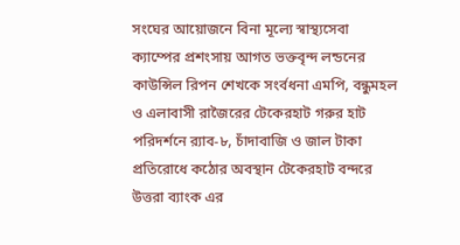সংঘের আয়োজনে বিনা মূল্যে স্বাস্থ্যসেবা ক্যাম্পের প্রশংসায় আগত ভক্তবৃন্দ লন্ডনের কাউন্সিল রিপন শেখকে সংর্বধনা এমপি, বন্ধুমহল ও এলাবাসী রাজৈরের টেকেরহাট গরুর হাট পরিদর্শনে র‍্যাব-৮, চাঁদাবাজি ও জাল টাকা প্রতিরোধে কঠোর অবস্থান টেকেরহাট বন্দরে উত্তরা ব্যাংক এর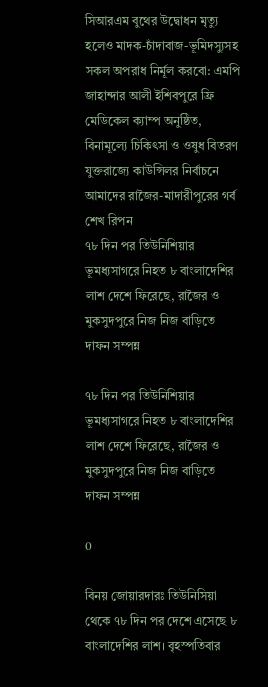সিআরএম বুথের উদ্বোধন মৃত্যু হলেও মাদক-চাঁদাবাজ-ভূমিদস্যুসহ সকল অপরাধ নির্মূল করবো: এমপি জাহান্দার আলী ইশিবপুরে ফ্রি মেডিকেল ক্যাম্প অনুষ্ঠিত, বিনামূল্যে চিকিৎসা ও ওষুধ বিতরণ যুক্তরাজ্যে কাউন্সিলর নির্বাচনে আমাদের রাজৈর-মাদারীপুরের গর্ব শেখ রিপন
৭৮ দিন পর তিউনিশিয়ার ভূমধ্যসাগরে নিহত ৮ বাংলাদেশির লাশ দেশে ফিরেছে, রাজৈর ও মুকসুদপুরে নিজ নিজ বাড়িতে দাফন সম্পন্ন

৭৮ দিন পর তিউনিশিয়ার ভূমধ্যসাগরে নিহত ৮ বাংলাদেশির লাশ দেশে ফিরেছে, রাজৈর ও মুকসুদপুরে নিজ নিজ বাড়িতে দাফন সম্পন্ন

0

বিনয় জোয়ারদারঃ তিউনিসিয়া থেকে ৭৮ দিন পর দেশে এসেছে ৮ বাংলাদেশির লাশ। বৃহস্পতিবার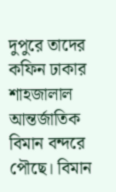দুপুরে তাদের কফিন ঢাকার শাহজালাল আন্তর্জাতিক বিমান বন্দরে পৌছে। বিমান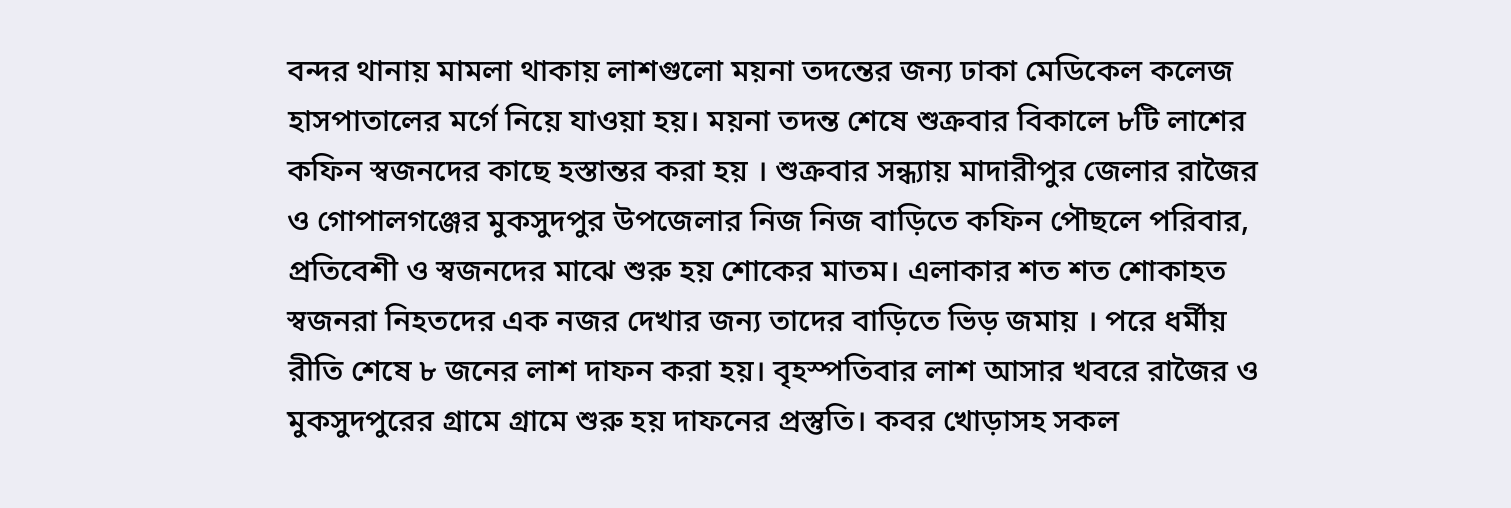বন্দর থানায় মামলা থাকায় লাশগুলো ময়না তদন্তের জন্য ঢাকা মেডিকেল কলেজ হাসপাতালের মর্গে নিয়ে যাওয়া হয়। ময়না তদন্ত শেষে শুক্রবার বিকালে ৮টি লাশের কফিন স্বজনদের কাছে হস্তান্তর করা হয় । শুক্রবার সন্ধ্যায় মাদারীপুর জেলার রাজৈর ও গোপালগঞ্জের মুকসুদপুর উপজেলার নিজ নিজ বাড়িতে কফিন পৌছলে পরিবার, প্রতিবেশী ও স্বজনদের মাঝে শুরু হয় শোকের মাতম। এলাকার শত শত শোকাহত স্বজনরা নিহতদের এক নজর দেখার জন্য তাদের বাড়িতে ভিড় জমায় । পরে ধর্মীয় রীতি শেষে ৮ জনের লাশ দাফন করা হয়। বৃহস্পতিবার লাশ আসার খবরে রাজৈর ও মুকসুদপুরের গ্রামে গ্রামে শুরু হয় দাফনের প্রস্তুতি। কবর খোড়াসহ সকল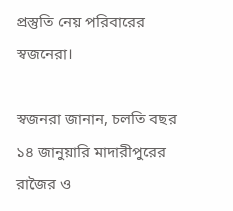প্রস্তুতি নেয় পরিবারের স্বজনেরা।

স্বজনরা জানান, চলতি বছর ১৪ জানুয়ারি মাদারীপুরের রাজৈর ও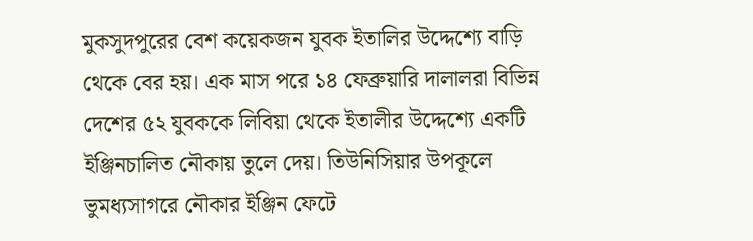মুকসুদপুরের বেশ কয়েকজন যুবক ইতালির উদ্দেশ্যে বাড়ি থেকে বের হয়। এক মাস পরে ১৪ ফেব্রুয়ারি দালালরা বিভিন্ন দেশের ৫২ যুবককে লিবিয়া থেকে ইতালীর উদ্দেশ্যে একটি ইঞ্জিনচালিত নৌকায় তুলে দেয়। তিউনিসিয়ার উপকূলে ভুমধ্যসাগরে নৌকার ইঞ্জিন ফেটে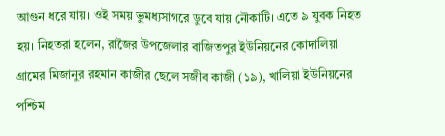আগুন ধরে যায়। ওই সময় ভুমধ্যসাগরে ডুবে যায় নৌকাটি। এতে ৯ যুবক নিহত হয়। নিহতরা হলেন, রাজৈর উপজেলার বাজিতপুর ইউনিয়নের কোদালিয়া গ্রামের মিজানুর রহমান কাজীর ছেলে সজীব কাজী (১৯), খালিয়া ইউনিয়নের পশ্চিম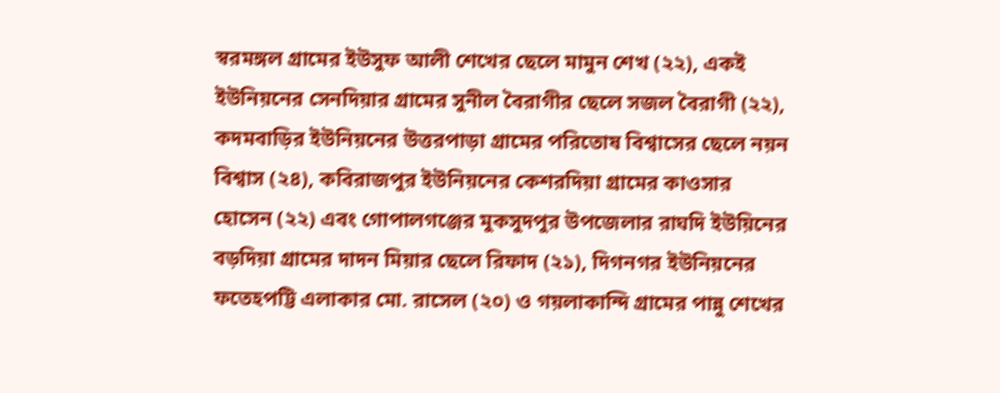স্বরমঙ্গল গ্রামের ইউসুফ আলী শেখের ছেলে মামুন শেখ (২২), একই ইউনিয়নের সেনদিয়ার গ্রামের সুনীল বৈরাগীর ছেলে সজল বৈরাগী (২২), কদমবাড়ির ইউনিয়নের উত্তরপাড়া গ্রামের পরিতোষ বিশ্বাসের ছেলে নয়ন বিশ্বাস (২৪), কবিরাজপুর ইউনিয়নের কেশরদিয়া গ্রামের কাওসার হোসেন (২২) এবং গোপালগঞ্জের মুকসুদপুর উপজেলার রাঘদি ইউয়িনের বড়দিয়া গ্রামের দাদন মিয়ার ছেলে রিফাদ (২১), দিগনগর ইউনিয়নের ফতেহপট্টি এলাকার মো. রাসেল (২০) ও গয়লাকান্দি গ্রামের পান্নু শেখের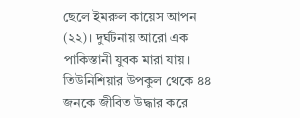ছেলে ইমরুল কায়েস আপন (২২)। দুর্ঘটনায় আরো এক পাকিস্তানী যুবক মারা যায়। তিউনিশিয়ার উপকুল থেকে ৪৪ জনকে জীবিত উদ্ধার করে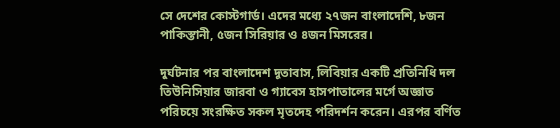সে দেশের কোস্টগার্ড। এদের মধ্যে ২৭জন বাংলাদেশি, ৮জন পাকিস্তানী, ৫জন সিরিয়ার ও ৪জন মিসরের।

দুর্ঘটনার পর বাংলাদেশ দূতাবাস, লিবিয়ার একটি প্রতিনিধি দল তিউনিসিয়ার জারবা ও গ্যাবেস হাসপাতালের মর্গে অজ্ঞাত পরিচয়ে সংরক্ষিত সকল মৃতদেহ পরিদর্শন করেন। এরপর বর্ণিত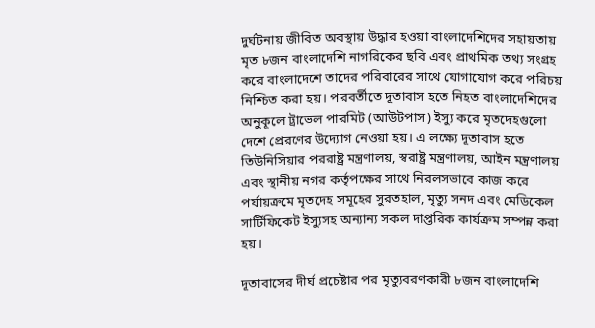দুর্ঘটনায় জীবিত অবস্থায় উদ্ধার হওয়া বাংলাদেশিদের সহায়তায় মৃত ৮জন বাংলাদেশি নাগরিকের ছবি এবং প্রাথমিক তথ্য সংগ্রহ করে বাংলাদেশে তাদের পরিবারের সাথে যোগাযোগ করে পরিচয় নিশ্চিত করা হয়। পরবর্তীতে দূতাবাস হতে নিহত বাংলাদেশিদের অনুকূলে ট্রাভেল পারমিট (আউটপাস) ইস্যু করে মৃতদেহগুলো দেশে প্রেরণের উদ্যোগ নেওয়া হয়। এ লক্ষ্যে দূতাবাস হতে তিউনিসিয়ার পররাষ্ট্র মন্ত্রণালয়, স্বরাষ্ট্র মন্ত্রণালয়, আইন মন্ত্রণালয় এবং স্থানীয় নগর কর্তৃপক্ষের সাথে নিরলসভাবে কাজ করে পর্যায়ক্রমে মৃতদেহ সমূহের সুরতহাল, মৃত্যু সনদ এবং মেডিকেল সার্টিফিকেট ইস্যুসহ অন্যান্য সকল দাপ্তরিক কার্যক্রম সম্পন্ন করা হয়।

দূতাবাসের দীর্ঘ প্রচেষ্টার পর মৃত্যুবরণকারী ৮জন বাংলাদেশি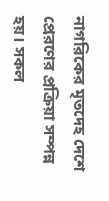নাগরিকের মৃতদেহ দেশে প্রেরণের প্রক্রিয়া সম্পন্ন হয়। সকল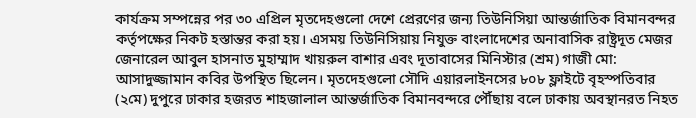কার্যক্রম সম্পন্নের পর ৩০ এপ্রিল মৃতদেহগুলো দেশে প্রেরণের জন্য তিউনিসিয়া আন্তর্জাতিক বিমানবন্দর কর্তৃপক্ষের নিকট হস্তান্তর করা হয়। এসময় তিউনিসিয়ায় নিযুক্ত বাংলাদেশের অনাবাসিক রাষ্ট্রদূত মেজর জেনারেল আবুল হাসনাত মুহাম্মাদ খায়রুল বাশার এবং দূতাবাসের মিনিস্টার (শ্রম) গাজী মো: আসাদুজ্জামান কবির উপস্থিত ছিলেন। মৃতদেহগুলো সৌদি এয়ারলাইনসের ৮০৮ ফ্লাইটে বৃহস্পতিবার (২মে) দুপুরে ঢাকার হজরত শাহজালাল আন্তর্জাতিক বিমানবন্দরে পৌঁছায় বলে ঢাকায় অবস্থানরত নিহত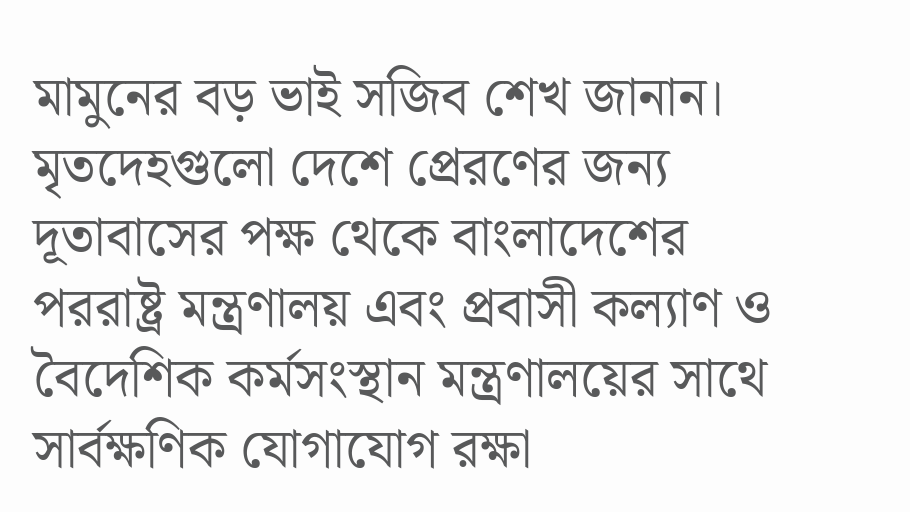মামুনের বড় ভাই সজিব শেখ জানান। মৃতদেহগুলো দেশে প্রেরণের জন্য দূতাবাসের পক্ষ থেকে বাংলাদেশের পররাষ্ট্র মন্ত্রণালয় এবং প্রবাসী কল্যাণ ও বৈদেশিক কর্মসংস্থান মন্ত্রণালয়ের সাথে সার্বক্ষণিক যোগাযোগ রক্ষা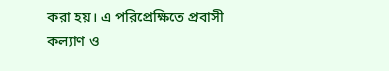করা হয়। এ পরিপ্রেক্ষিতে প্রবাসী কল্যাণ ও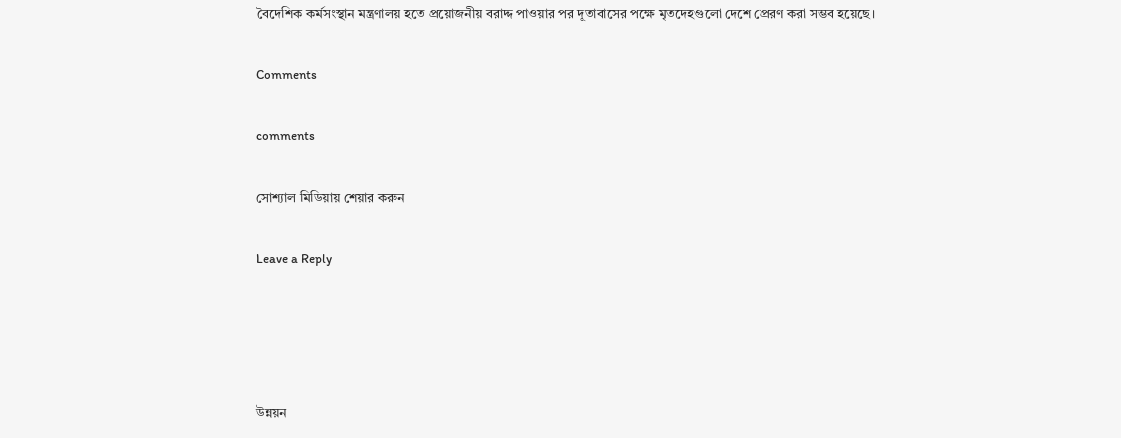বৈদেশিক কর্মসংস্থান মন্ত্রণালয় হতে প্রয়োজনীয় বরাদ্দ পাওয়ার পর দূতাবাসের পক্ষে মৃতদেহগুলো দেশে প্রেরণ করা সম্ভব হয়েছে।

Comments

comments

সোশ্যাল মিডিয়ায় শেয়ার করুন

Leave a Reply




উন্নয়ন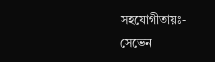সহযোগীতায়ঃ- সেভেন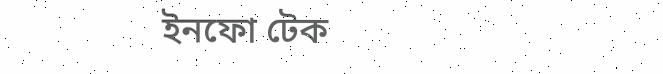ইনফো টেক